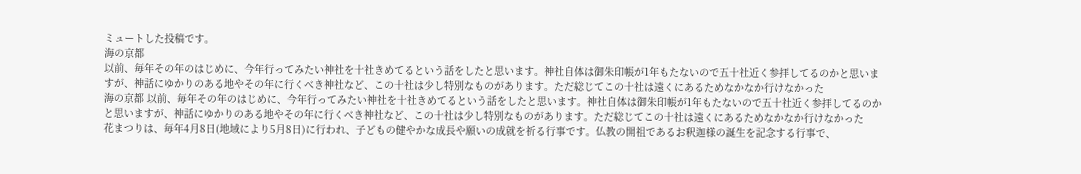ミュートした投稿です。
海の京都
以前、毎年その年のはじめに、今年行ってみたい神社を十社きめてるという話をしたと思います。神社自体は御朱印帳が1年もたないので五十社近く参拝してるのかと思いますが、神話にゆかりのある地やその年に行くべき神社など、この十社は少し特別なものがあります。ただ総じてこの十社は遠くにあるためなかなか行けなかった
海の京都 以前、毎年その年のはじめに、今年行ってみたい神社を十社きめてるという話をしたと思います。神社自体は御朱印帳が1年もたないので五十社近く参拝してるのかと思いますが、神話にゆかりのある地やその年に行くべき神社など、この十社は少し特別なものがあります。ただ総じてこの十社は遠くにあるためなかなか行けなかった
花まつりは、毎年4月8日(地域により5月8日)に行われ、子どもの健やかな成長や願いの成就を祈る行事です。仏教の開祖であるお釈迦様の誕生を記念する行事で、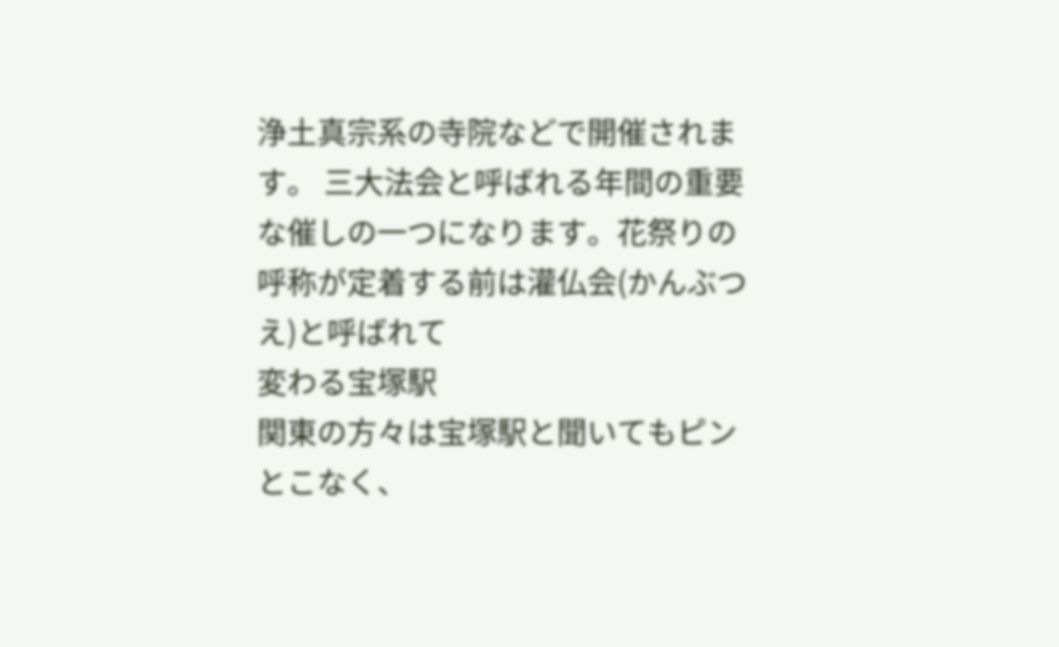浄土真宗系の寺院などで開催されます。 三大法会と呼ばれる年間の重要な催しの一つになります。花祭りの呼称が定着する前は灌仏会(かんぶつえ)と呼ばれて
変わる宝塚駅
関東の方々は宝塚駅と聞いてもピンとこなく、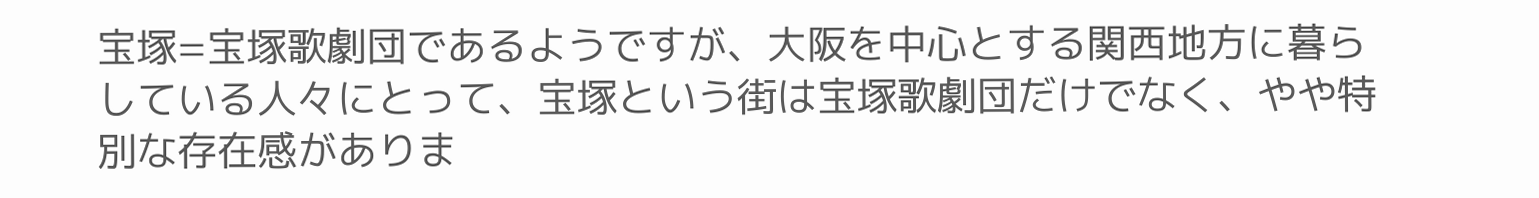宝塚=宝塚歌劇団であるようですが、大阪を中心とする関西地方に暮らしている人々にとって、宝塚という街は宝塚歌劇団だけでなく、やや特別な存在感がありま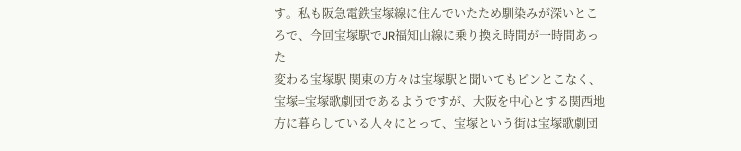す。私も阪急電鉄宝塚線に住んでいたため馴染みが深いところで、今回宝塚駅でJR福知山線に乗り換え時間が一時間あった
変わる宝塚駅 関東の方々は宝塚駅と聞いてもピンとこなく、宝塚=宝塚歌劇団であるようですが、大阪を中心とする関西地方に暮らしている人々にとって、宝塚という街は宝塚歌劇団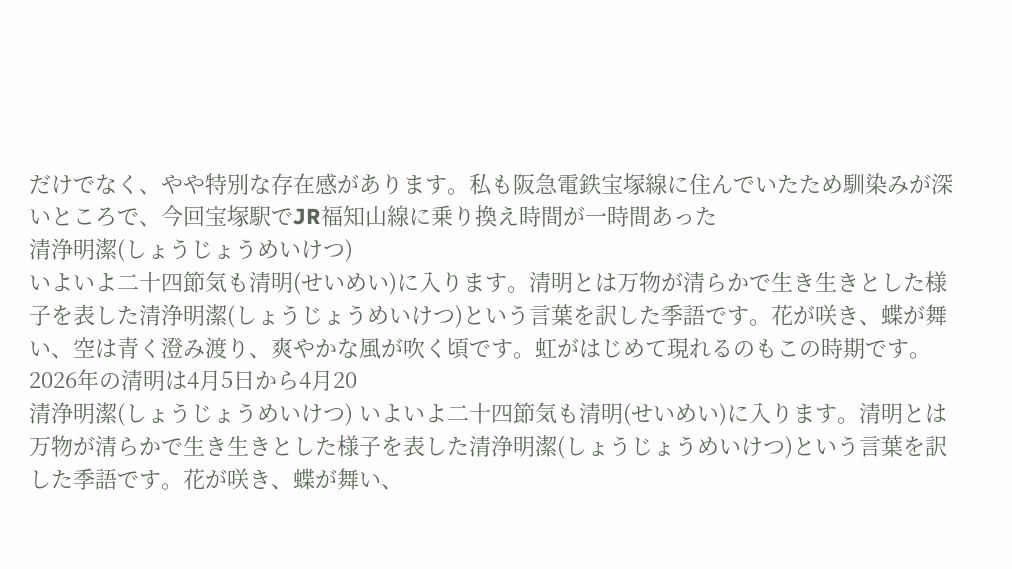だけでなく、やや特別な存在感があります。私も阪急電鉄宝塚線に住んでいたため馴染みが深いところで、今回宝塚駅でJR福知山線に乗り換え時間が一時間あった
清浄明潔(しょうじょうめいけつ)
いよいよ二十四節気も清明(せいめい)に入ります。清明とは万物が清らかで生き生きとした様子を表した清浄明潔(しょうじょうめいけつ)という言葉を訳した季語です。花が咲き、蝶が舞い、空は青く澄み渡り、爽やかな風が吹く頃です。虹がはじめて現れるのもこの時期です。2026年の清明は4月5日から4月20
清浄明潔(しょうじょうめいけつ) いよいよ二十四節気も清明(せいめい)に入ります。清明とは万物が清らかで生き生きとした様子を表した清浄明潔(しょうじょうめいけつ)という言葉を訳した季語です。花が咲き、蝶が舞い、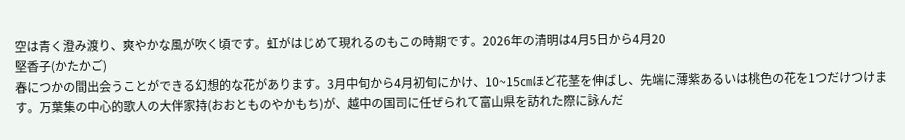空は青く澄み渡り、爽やかな風が吹く頃です。虹がはじめて現れるのもこの時期です。2026年の清明は4月5日から4月20
堅香子(かたかご)
春につかの間出会うことができる幻想的な花があります。3月中旬から4月初旬にかけ、10~15㎝ほど花茎を伸ばし、先端に薄紫あるいは桃色の花を1つだけつけます。万葉集の中心的歌人の大伴家持(おおとものやかもち)が、越中の国司に任ぜられて富山県を訪れた際に詠んだ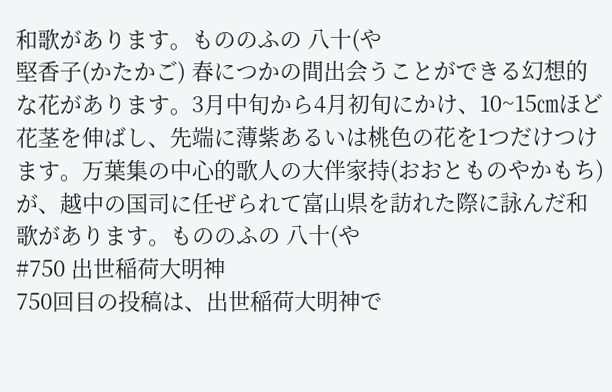和歌があります。もののふの 八十(や
堅香子(かたかご) 春につかの間出会うことができる幻想的な花があります。3月中旬から4月初旬にかけ、10~15㎝ほど花茎を伸ばし、先端に薄紫あるいは桃色の花を1つだけつけます。万葉集の中心的歌人の大伴家持(おおとものやかもち)が、越中の国司に任ぜられて富山県を訪れた際に詠んだ和歌があります。もののふの 八十(や
#750 出世稲荷大明神
750回目の投稿は、出世稲荷大明神で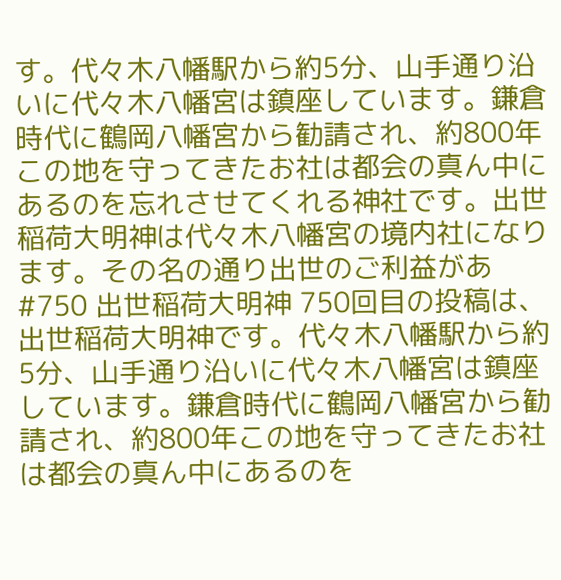す。代々木八幡駅から約5分、山手通り沿いに代々木八幡宮は鎮座しています。鎌倉時代に鶴岡八幡宮から勧請され、約800年この地を守ってきたお社は都会の真ん中にあるのを忘れさせてくれる神社です。出世稲荷大明神は代々木八幡宮の境内社になります。その名の通り出世のご利益があ
#750 出世稲荷大明神 750回目の投稿は、出世稲荷大明神です。代々木八幡駅から約5分、山手通り沿いに代々木八幡宮は鎮座しています。鎌倉時代に鶴岡八幡宮から勧請され、約800年この地を守ってきたお社は都会の真ん中にあるのを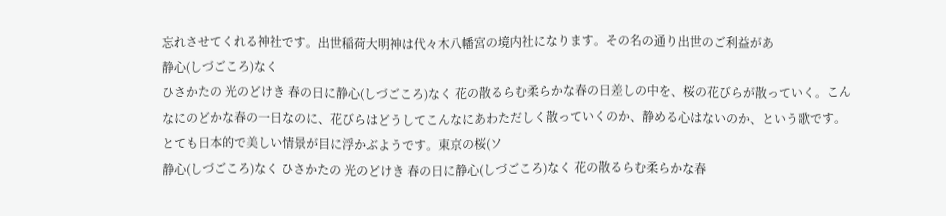忘れさせてくれる神社です。出世稲荷大明神は代々木八幡宮の境内社になります。その名の通り出世のご利益があ
静心(しづごころ)なく
ひさかたの 光のどけき 春の日に静心(しづごころ)なく 花の散るらむ柔らかな春の日差しの中を、桜の花びらが散っていく。こんなにのどかな春の一日なのに、花びらはどうしてこんなにあわただしく散っていくのか、静める心はないのか、という歌です。とても日本的で美しい情景が目に浮かぶようです。東京の桜(ソ
静心(しづごころ)なく ひさかたの 光のどけき 春の日に静心(しづごころ)なく 花の散るらむ柔らかな春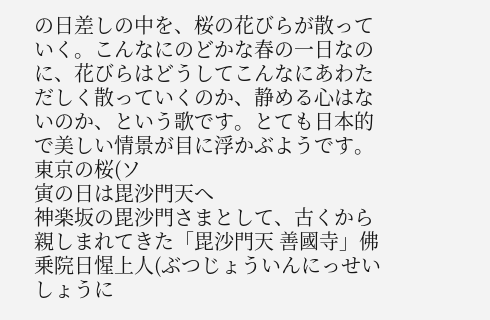の日差しの中を、桜の花びらが散っていく。こんなにのどかな春の一日なのに、花びらはどうしてこんなにあわただしく散っていくのか、静める心はないのか、という歌です。とても日本的で美しい情景が目に浮かぶようです。東京の桜(ソ
寅の日は毘沙門天へ
神楽坂の毘沙門さまとして、古くから親しまれてきた「毘沙門天 善國寺」佛乗院日惺上人(ぶつじょういんにっせいしょうに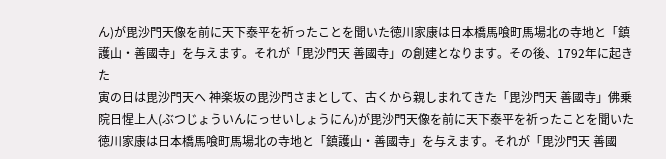ん)が毘沙門天像を前に天下泰平を祈ったことを聞いた徳川家康は日本橋馬喰町馬場北の寺地と「鎮護山・善國寺」を与えます。それが「毘沙門天 善國寺」の創建となります。その後、1792年に起きた
寅の日は毘沙門天へ 神楽坂の毘沙門さまとして、古くから親しまれてきた「毘沙門天 善國寺」佛乗院日惺上人(ぶつじょういんにっせいしょうにん)が毘沙門天像を前に天下泰平を祈ったことを聞いた徳川家康は日本橋馬喰町馬場北の寺地と「鎮護山・善國寺」を与えます。それが「毘沙門天 善國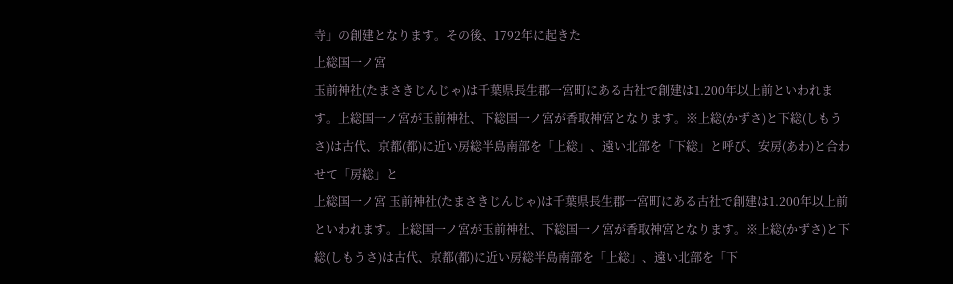寺」の創建となります。その後、1792年に起きた
上総国一ノ宮
玉前神社(たまさきじんじゃ)は千葉県長生郡一宮町にある古社で創建は1.200年以上前といわれます。上総国一ノ宮が玉前神社、下総国一ノ宮が香取神宮となります。※上総(かずさ)と下総(しもうさ)は古代、京都(都)に近い房総半島南部を「上総」、遠い北部を「下総」と呼び、安房(あわ)と合わせて「房総」と
上総国一ノ宮 玉前神社(たまさきじんじゃ)は千葉県長生郡一宮町にある古社で創建は1.200年以上前といわれます。上総国一ノ宮が玉前神社、下総国一ノ宮が香取神宮となります。※上総(かずさ)と下総(しもうさ)は古代、京都(都)に近い房総半島南部を「上総」、遠い北部を「下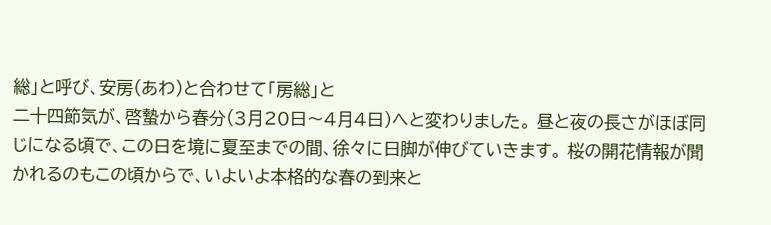総」と呼び、安房(あわ)と合わせて「房総」と
二十四節気が、啓蟄から春分(3月20日〜4月4日)へと変わりました。 昼と夜の長さがほぼ同じになる頃で、この日を境に夏至までの間、徐々に日脚が伸びていきます。 桜の開花情報が聞かれるのもこの頃からで、いよいよ本格的な春の到来と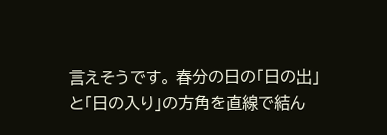言えそうです。 春分の日の「日の出」と「日の入り」の方角を直線で結ん